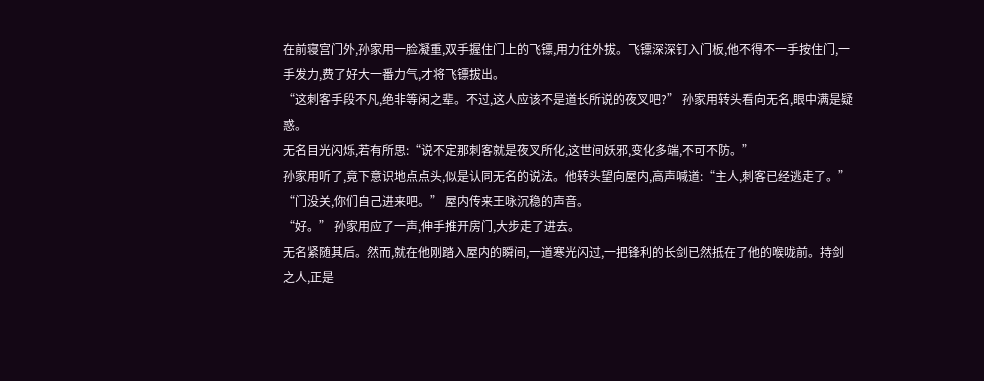在前寝宫门外,孙家用一脸凝重,双手握住门上的飞镖,用力往外拔。飞镖深深钉入门板,他不得不一手按住门,一手发力,费了好大一番力气,才将飞镖拔出。
“这刺客手段不凡,绝非等闲之辈。不过,这人应该不是道长所说的夜叉吧?” 孙家用转头看向无名,眼中满是疑惑。
无名目光闪烁,若有所思:“说不定那刺客就是夜叉所化,这世间妖邪,变化多端,不可不防。”
孙家用听了,竟下意识地点点头,似是认同无名的说法。他转头望向屋内,高声喊道:“主人,刺客已经逃走了。”
“门没关,你们自己进来吧。” 屋内传来王咏沉稳的声音。
“好。” 孙家用应了一声,伸手推开房门,大步走了进去。
无名紧随其后。然而,就在他刚踏入屋内的瞬间,一道寒光闪过,一把锋利的长剑已然抵在了他的喉咙前。持剑之人,正是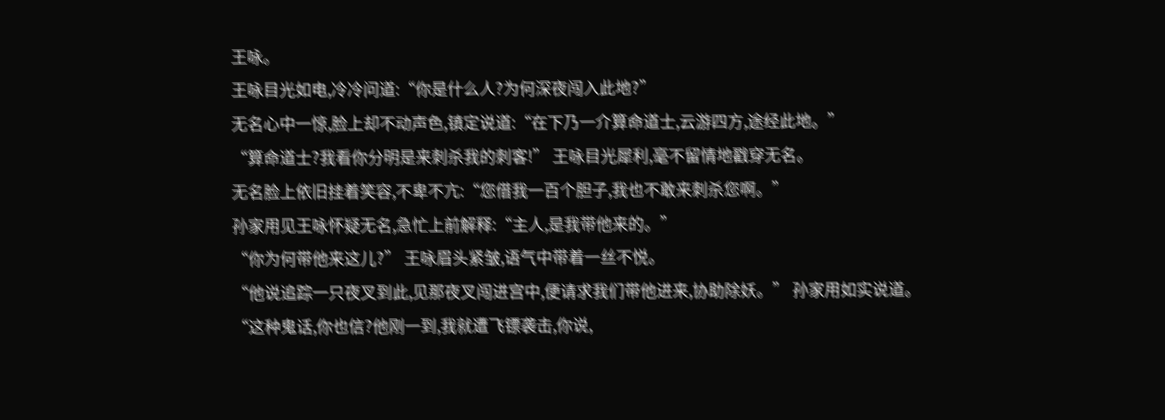王咏。
王咏目光如电,冷冷问道:“你是什么人?为何深夜闯入此地?”
无名心中一惊,脸上却不动声色,镇定说道:“在下乃一介算命道士,云游四方,途经此地。”
“算命道士?我看你分明是来刺杀我的刺客!” 王咏目光犀利,毫不留情地戳穿无名。
无名脸上依旧挂着笑容,不卑不亢:“您借我一百个胆子,我也不敢来刺杀您啊。”
孙家用见王咏怀疑无名,急忙上前解释:“主人,是我带他来的。”
“你为何带他来这儿?” 王咏眉头紧皱,语气中带着一丝不悦。
“他说追踪一只夜叉到此,见那夜叉闯进宫中,便请求我们带他进来,协助除妖。” 孙家用如实说道。
“这种鬼话,你也信?他刚一到,我就遭飞镖袭击,你说,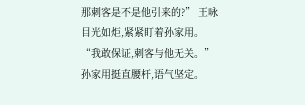那刺客是不是他引来的?” 王咏目光如炬,紧紧盯着孙家用。
“我敢保证,刺客与他无关。” 孙家用挺直腰杆,语气坚定。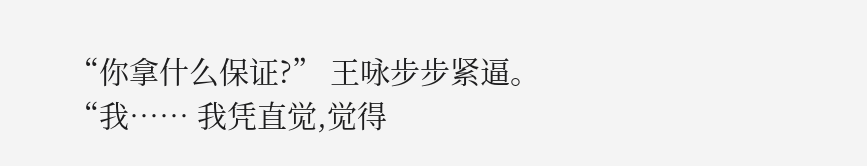“你拿什么保证?” 王咏步步紧逼。
“我…… 我凭直觉,觉得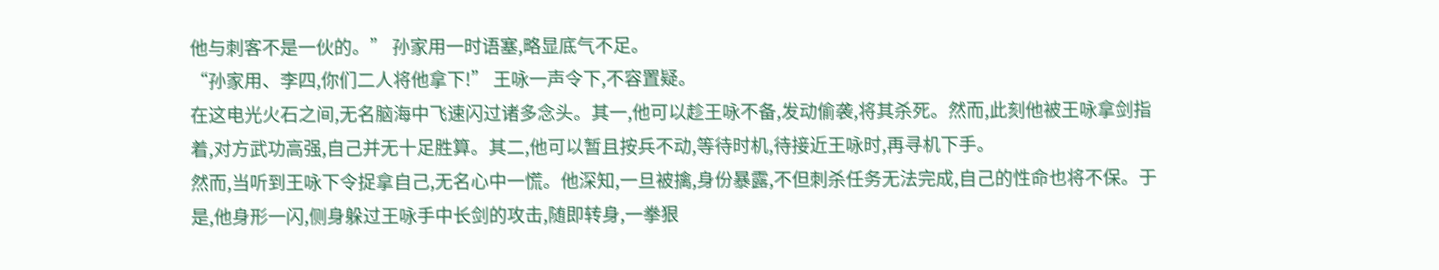他与刺客不是一伙的。” 孙家用一时语塞,略显底气不足。
“孙家用、李四,你们二人将他拿下!” 王咏一声令下,不容置疑。
在这电光火石之间,无名脑海中飞速闪过诸多念头。其一,他可以趁王咏不备,发动偷袭,将其杀死。然而,此刻他被王咏拿剑指着,对方武功高强,自己并无十足胜算。其二,他可以暂且按兵不动,等待时机,待接近王咏时,再寻机下手。
然而,当听到王咏下令捉拿自己,无名心中一慌。他深知,一旦被擒,身份暴露,不但刺杀任务无法完成,自己的性命也将不保。于是,他身形一闪,侧身躲过王咏手中长剑的攻击,随即转身,一拳狠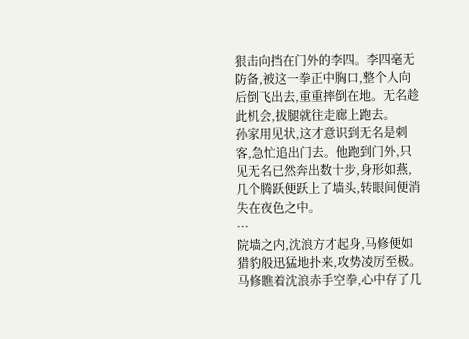狠击向挡在门外的李四。李四毫无防备,被这一拳正中胸口,整个人向后倒飞出去,重重摔倒在地。无名趁此机会,拔腿就往走廊上跑去。
孙家用见状,这才意识到无名是刺客,急忙追出门去。他跑到门外,只见无名已然奔出数十步,身形如燕,几个腾跃便跃上了墙头,转眼间便消失在夜色之中。
···
院墙之内,沈浪方才起身,马修便如猎豹般迅猛地扑来,攻势凌厉至极。
马修瞧着沈浪赤手空拳,心中存了几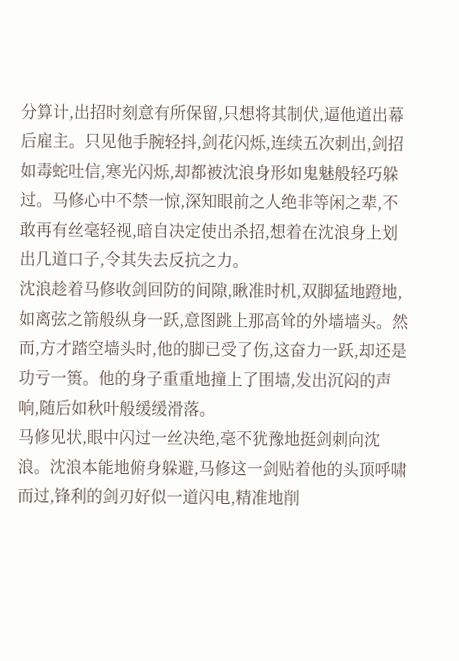分算计,出招时刻意有所保留,只想将其制伏,逼他道出幕后雇主。只见他手腕轻抖,剑花闪烁,连续五次刺出,剑招如毒蛇吐信,寒光闪烁,却都被沈浪身形如鬼魅般轻巧躲过。马修心中不禁一惊,深知眼前之人绝非等闲之辈,不敢再有丝毫轻视,暗自决定使出杀招,想着在沈浪身上划出几道口子,令其失去反抗之力。
沈浪趁着马修收剑回防的间隙,瞅准时机,双脚猛地蹬地,如离弦之箭般纵身一跃,意图跳上那高耸的外墙墙头。然而,方才踏空墙头时,他的脚已受了伤,这奋力一跃,却还是功亏一篑。他的身子重重地撞上了围墙,发出沉闷的声响,随后如秋叶般缓缓滑落。
马修见状,眼中闪过一丝决绝,毫不犹豫地挺剑刺向沈浪。沈浪本能地俯身躲避,马修这一剑贴着他的头顶呼啸而过,锋利的剑刃好似一道闪电,精准地削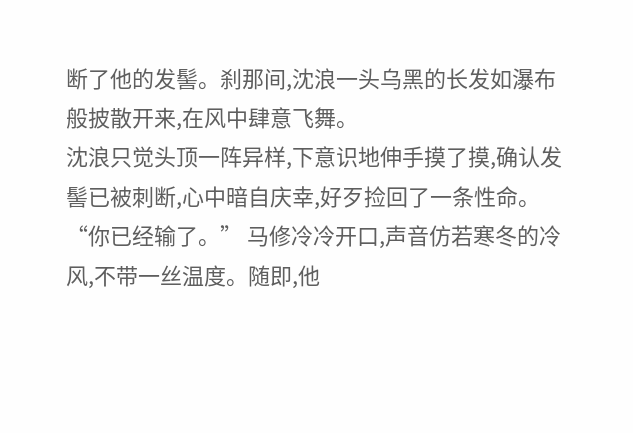断了他的发髻。刹那间,沈浪一头乌黑的长发如瀑布般披散开来,在风中肆意飞舞。
沈浪只觉头顶一阵异样,下意识地伸手摸了摸,确认发髻已被刺断,心中暗自庆幸,好歹捡回了一条性命。
“你已经输了。” 马修冷冷开口,声音仿若寒冬的冷风,不带一丝温度。随即,他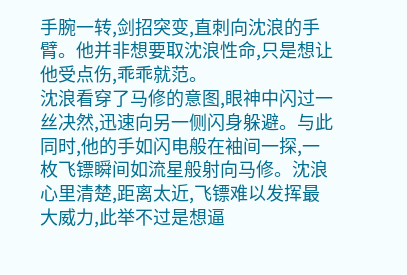手腕一转,剑招突变,直刺向沈浪的手臂。他并非想要取沈浪性命,只是想让他受点伤,乖乖就范。
沈浪看穿了马修的意图,眼神中闪过一丝决然,迅速向另一侧闪身躲避。与此同时,他的手如闪电般在袖间一探,一枚飞镖瞬间如流星般射向马修。沈浪心里清楚,距离太近,飞镖难以发挥最大威力,此举不过是想逼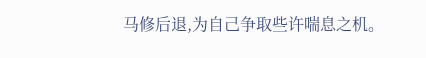马修后退,为自己争取些许喘息之机。